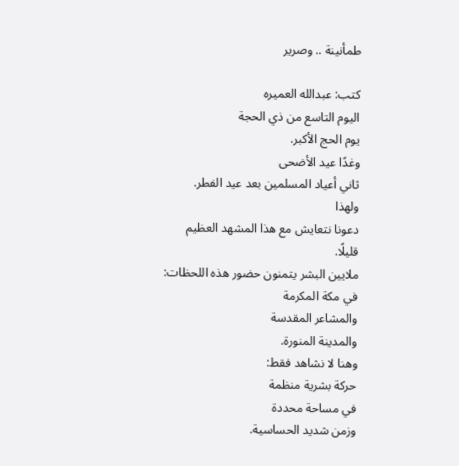طمأنينة .. وصرير

كتب: عبدالله العميره
اليوم التاسع من ذي الحجة
يوم الحج الأكبر.
وغدًا عيد الأضحى
ثاني أعياد المسلمين بعد عيد الفطر.
ولهذا
دعونا نتعايش مع هذا المشهد العظيم قليلًا.
ملايين البشر يتمنون حضور هذه اللحظات:
في مكة المكرمة
والمشاعر المقدسة
والمدينة المنورة.
وهنا لا نشاهد فقط:
حركة بشرية منظمة
في مساحة محددة
وزمن شديد الحساسية.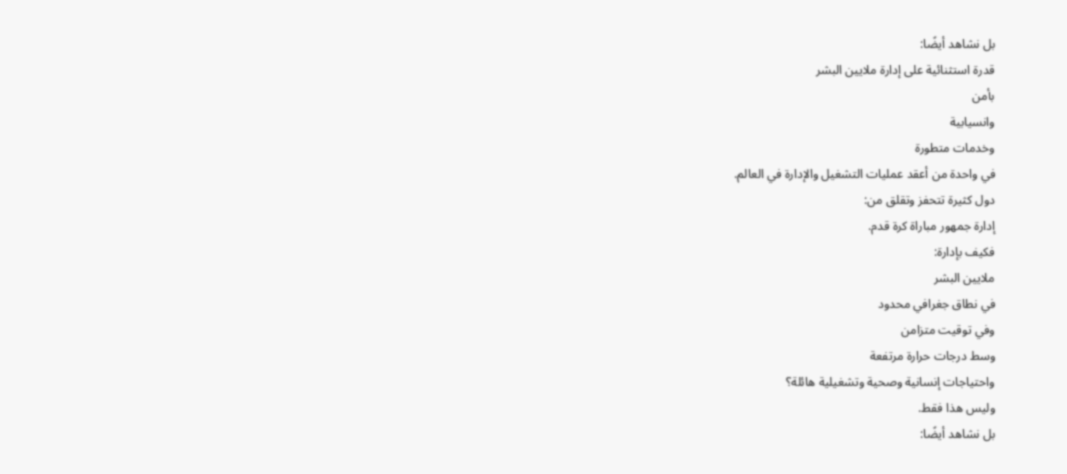بل نشاهد أيضًا:
قدرة استثنائية على إدارة ملايين البشر
بأمن
وانسيابية
وخدمات متطورة
في واحدة من أعقد عمليات التشغيل والإدارة في العالم.
دول كثيرة تتحفز وتقلق من:
إدارة جمهور مباراة كرة قدم.
فكيف بإدارة:
ملايين البشر
في نطاق جغرافي محدود
وفي توقيت متزامن
وسط درجات حرارة مرتفعة
واحتياجات إنسانية وصحية وتشغيلية هائلة؟
وليس هذا فقط.
بل نشاهد أيضًا: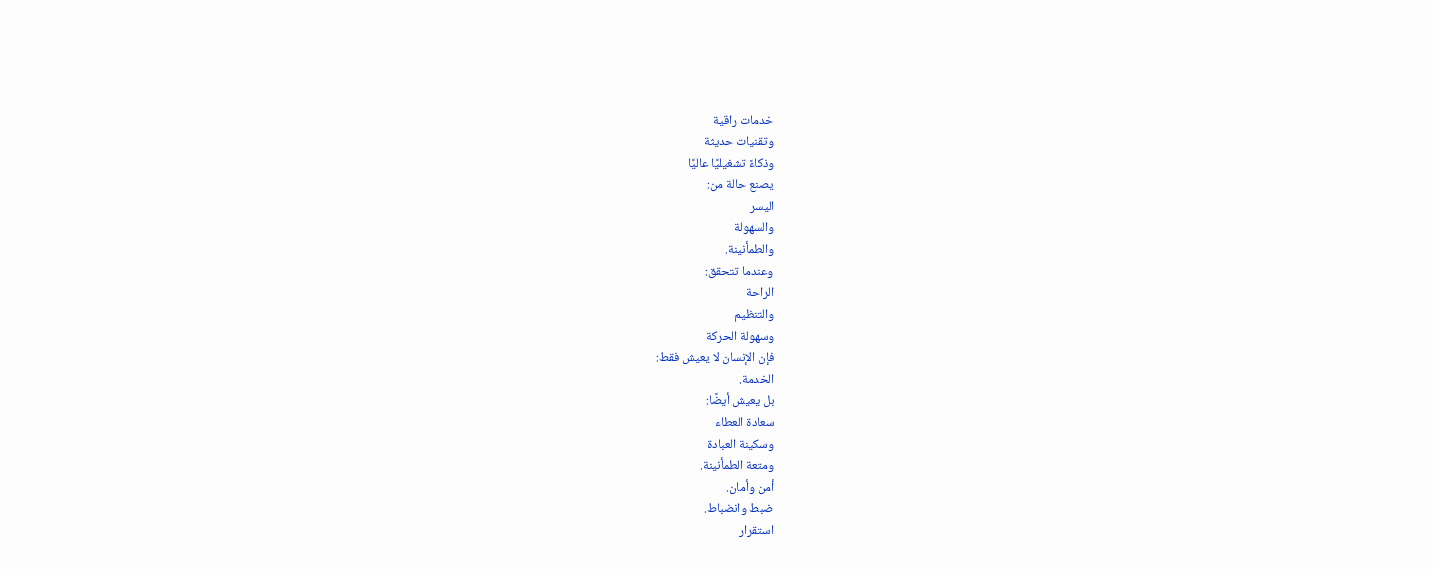خدمات راقية
وتقنيات حديثة
وذكاءً تشغيليًا عاليًا
يصنع حالة من:
اليسر
والسهولة
والطمأنينة.
وعندما تتحقق:
الراحة
والتنظيم
وسهولة الحركة
فإن الإنسان لا يعيش فقط:
الخدمة.
بل يعيش أيضًا:
سعادة العطاء
وسكينة العبادة
ومتعة الطمأنينة.
أمن وأمان.
ضبط وانضباط.
استقرار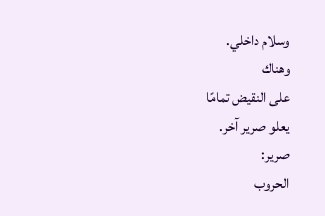وسلام داخلي.
وهناك
على النقيض تمامًا
يعلو صرير آخر.
صرير:
الحروب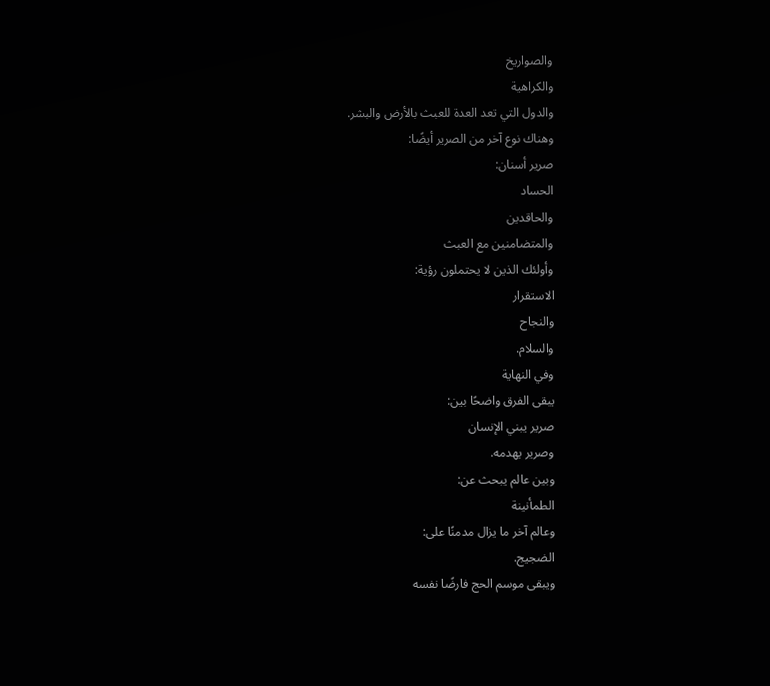والصواريخ
والكراهية
والدول التي تعد العدة للعبث بالأرض والبشر.
وهناك نوع آخر من الصرير أيضًا:
صرير أسنان:
الحساد
والحاقدين
والمتضامنين مع العبث
وأولئك الذين لا يحتملون رؤية:
الاستقرار
والنجاح
والسلام.
وفي النهاية
يبقى الفرق واضحًا بين:
صرير يبني الإنسان
وصرير يهدمه.
وبين عالم يبحث عن:
الطمأنينة
وعالم آخر ما يزال مدمنًا على:
الضجيج.
ويبقى موسم الحج فارضًا نفسه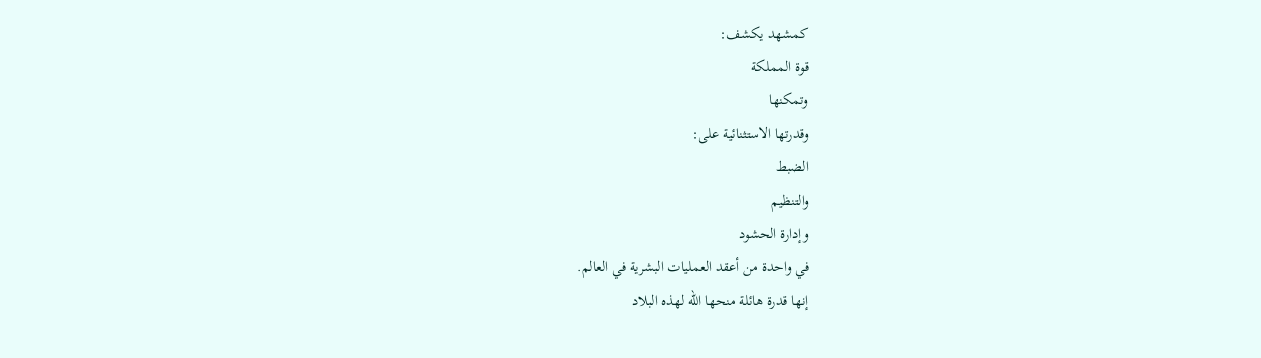كمشهد يكشف:
قوة المملكة
وتمكنها
وقدرتها الاستثنائية على:
الضبط
والتنظيم
وإدارة الحشود
في واحدة من أعقد العمليات البشرية في العالم.
إنها قدرة هائلة منحها الله لهذه البلاد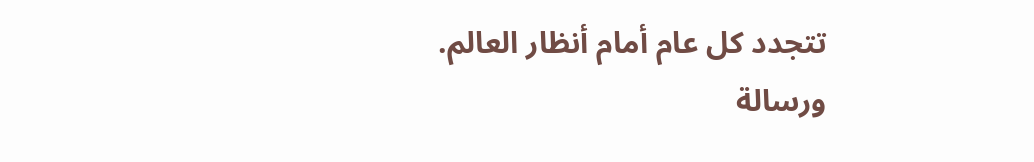تتجدد كل عام أمام أنظار العالم.
ورسالة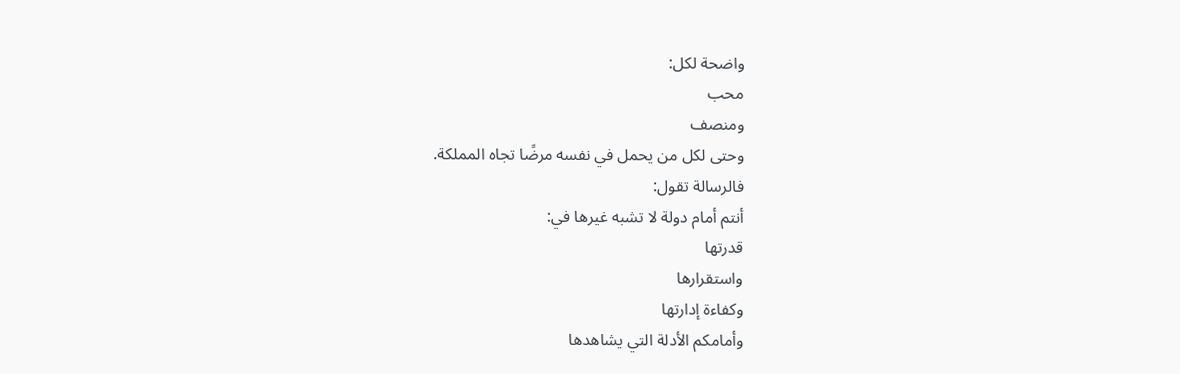واضحة لكل:
محب
ومنصف
وحتى لكل من يحمل في نفسه مرضًا تجاه المملكة.
فالرسالة تقول:
أنتم أمام دولة لا تشبه غيرها في:
قدرتها
واستقرارها
وكفاءة إدارتها
وأمامكم الأدلة التي يشاهدها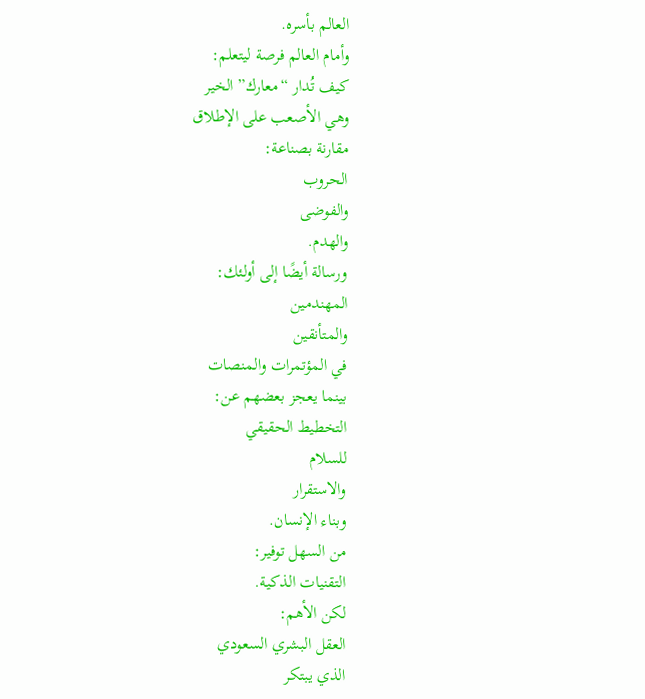العالم بأسره.
وأمام العالم فرصة ليتعلم:
كيف تُدار “معارك” الخير
وهي الأصعب على الإطلاق
مقارنة بصناعة:
الحروب
والفوضى
والهدم.
ورسالة أيضًا إلى أولئك:
المهندمين
والمتأنقين
في المؤتمرات والمنصات
بينما يعجز بعضهم عن:
التخطيط الحقيقي
للسلام
والاستقرار
وبناء الإنسان.
من السهل توفير:
التقنيات الذكية.
لكن الأهم:
العقل البشري السعودي
الذي يبتكر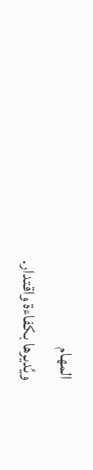المهام
ويُديرها بكفاءة واقتدار.